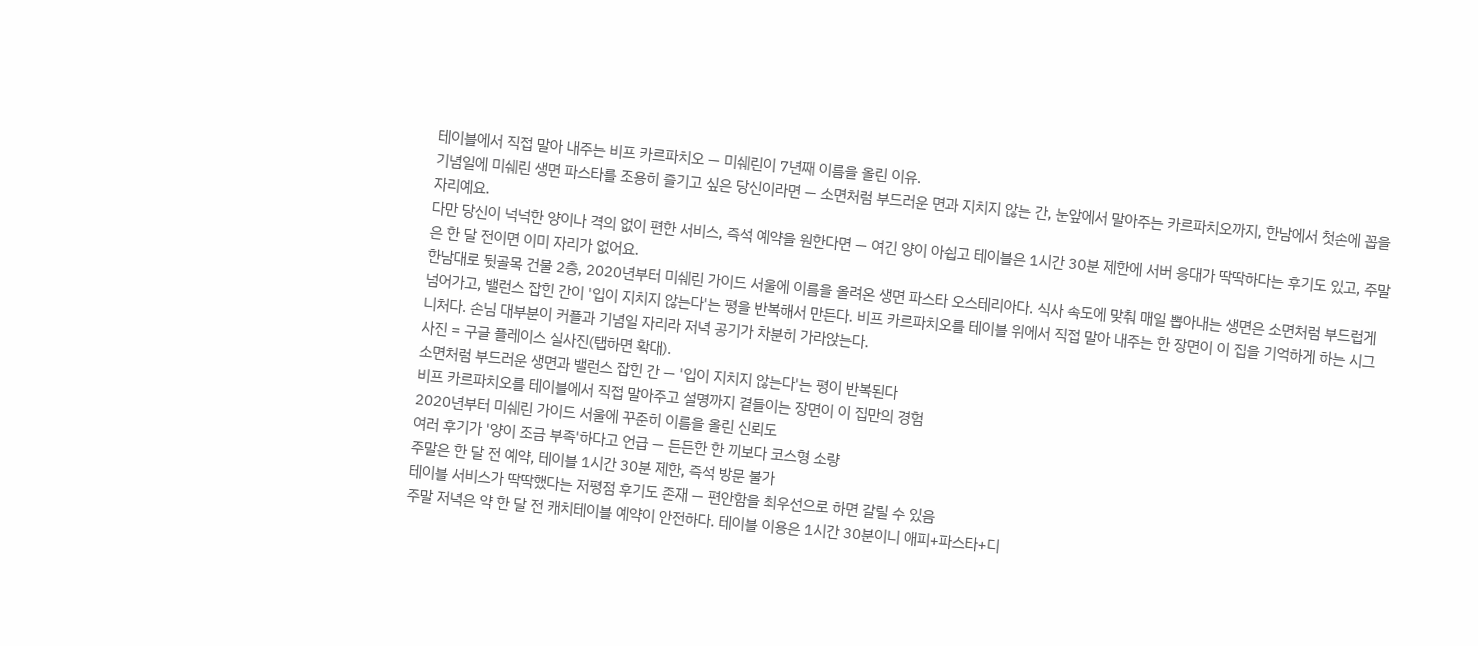테이블에서 직접 말아 내주는 비프 카르파치오 — 미쉐린이 7년째 이름을 올린 이유.
기념일에 미쉐린 생면 파스타를 조용히 즐기고 싶은 당신이라면 — 소면처럼 부드러운 면과 지치지 않는 간, 눈앞에서 말아주는 카르파치오까지, 한남에서 첫손에 꼽을 자리예요.
다만 당신이 넉넉한 양이나 격의 없이 편한 서비스, 즉석 예약을 원한다면 — 여긴 양이 아쉽고 테이블은 1시간 30분 제한에 서버 응대가 딱딱하다는 후기도 있고, 주말은 한 달 전이면 이미 자리가 없어요.
한남대로 뒷골목 건물 2층, 2020년부터 미쉐린 가이드 서울에 이름을 올려온 생면 파스타 오스테리아다. 식사 속도에 맞춰 매일 뽑아내는 생면은 소면처럼 부드럽게 넘어가고, 밸런스 잡힌 간이 '입이 지치지 않는다'는 평을 반복해서 만든다. 비프 카르파치오를 테이블 위에서 직접 말아 내주는 한 장면이 이 집을 기억하게 하는 시그니처다. 손님 대부분이 커플과 기념일 자리라 저녁 공기가 차분히 가라앉는다.
사진 = 구글 플레이스 실사진(탭하면 확대).
소면처럼 부드러운 생면과 밸런스 잡힌 간 — '입이 지치지 않는다'는 평이 반복된다
비프 카르파치오를 테이블에서 직접 말아주고 설명까지 곁들이는 장면이 이 집만의 경험
2020년부터 미쉐린 가이드 서울에 꾸준히 이름을 올린 신뢰도
여러 후기가 '양이 조금 부족'하다고 언급 — 든든한 한 끼보다 코스형 소량
주말은 한 달 전 예약, 테이블 1시간 30분 제한, 즉석 방문 불가
테이블 서비스가 딱딱했다는 저평점 후기도 존재 — 편안함을 최우선으로 하면 갈릴 수 있음
주말 저녁은 약 한 달 전 캐치테이블 예약이 안전하다. 테이블 이용은 1시간 30분이니 애피+파스타+디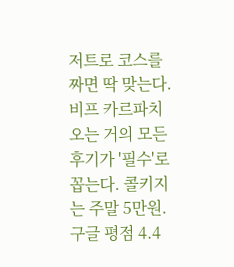저트로 코스를 짜면 딱 맞는다. 비프 카르파치오는 거의 모든 후기가 '필수'로 꼽는다. 콜키지는 주말 5만원.
구글 평점 4.4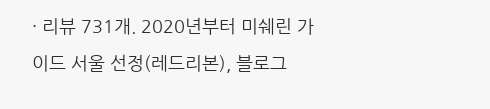· 리뷰 731개. 2020년부터 미쉐린 가이드 서울 선정(레드리본), 블로그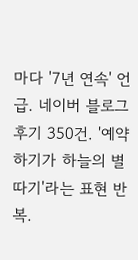마다 '7년 연속' 언급. 네이버 블로그 후기 350건. '예약하기가 하늘의 별 따기'라는 표현 반복.